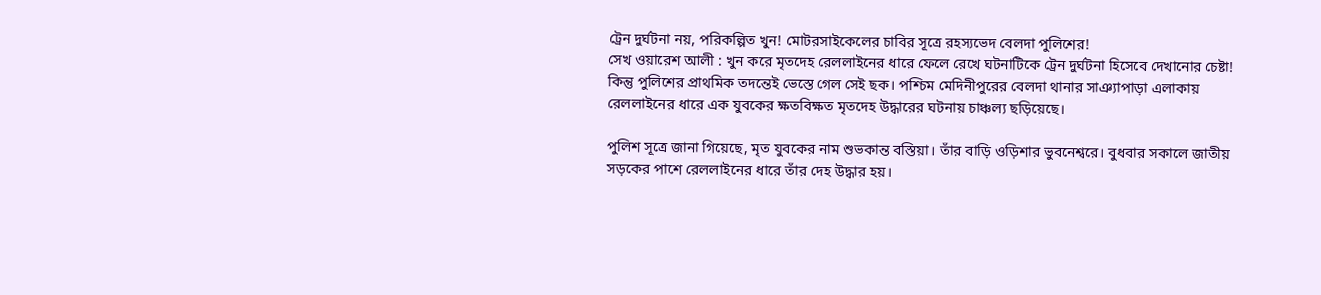ট্রেন দুর্ঘটনা নয়, পরিকল্পিত খুন! মোটরসাইকেলের চাবির সূত্রে রহস্যভেদ বেলদা পুলিশের!
সেখ ওয়ারেশ আলী : খুন করে মৃতদেহ রেললাইনের ধারে ফেলে রেখে ঘটনাটিকে ট্রেন দুর্ঘটনা হিসেবে দেখানোর চেষ্টা! কিন্তু পুলিশের প্রাথমিক তদন্তেই ভেস্তে গেল সেই ছক। পশ্চিম মেদিনীপুরের বেলদা থানার সাঞ্যাপাড়া এলাকায় রেললাইনের ধারে এক যুবকের ক্ষতবিক্ষত মৃতদেহ উদ্ধারের ঘটনায় চাঞ্চল্য ছড়িয়েছে।

পুলিশ সূত্রে জানা গিয়েছে, মৃত যুবকের নাম শুভকান্ত বস্তিয়া। তাঁর বাড়ি ওড়িশার ভুবনেশ্বরে। বুধবার সকালে জাতীয় সড়কের পাশে রেললাইনের ধারে তাঁর দেহ উদ্ধার হয়।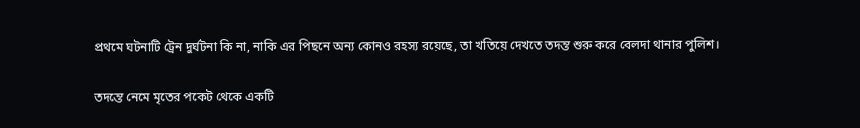প্রথমে ঘটনাটি ট্রেন দুর্ঘটনা কি না, নাকি এর পিছনে অন্য কোনও রহস্য রয়েছে, তা খতিয়ে দেখতে তদন্ত শুরু করে বেলদা থানার পুলিশ।

তদন্তে নেমে মৃতের পকেট থেকে একটি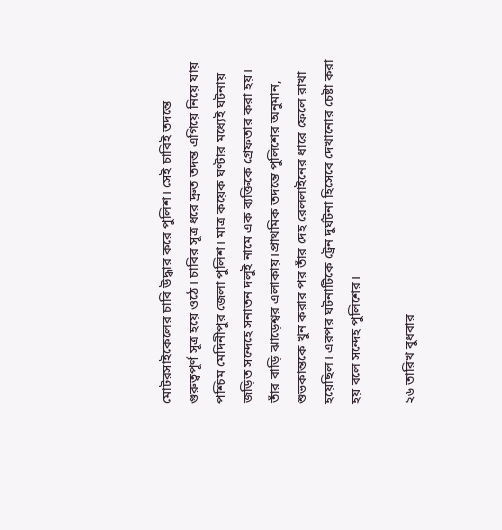মোটরসাইকেলের চাবি উদ্ধার করে পুলিশ। সেই চাবিই তদন্তে গুরুত্বপূর্ণ সূত্র হয়ে ওঠে। চাবির সূত্র ধরে দ্রুত তদন্ত এগিয়ে নিয়ে যায় পশ্চিম মেদিনীপুর জেলা পুলিশ। মাত্র কয়েক ঘণ্টার মধ্যেই ঘটনায় জড়িত সন্দেহে সনাতন দলুই নামে এক ব্যক্তিকে গ্রেফতার করা হয়। তাঁর বাড়ি ঝাড়েশ্বর এলাকায়।প্রাথমিক তদন্তে পুলিশের অনুমান, শুভকান্তকে খুন করার পর তাঁর দেহ রেললাইনের ধারে ফেলে রাখা হয়েছিল। এরপর ঘটনাটিকে ট্রেন দুর্ঘটনা হিসেবে দেখানোর চেষ্টা করা হয় বলে সন্দেহ পুলিশের।

২৬ তারিখ বুধবার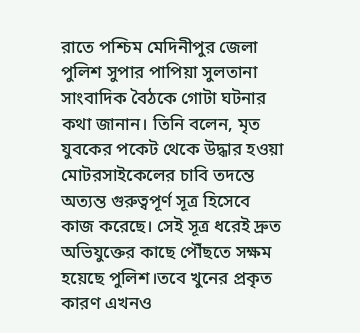রাতে পশ্চিম মেদিনীপুর জেলা পুলিশ সুপার পাপিয়া সুলতানা সাংবাদিক বৈঠকে গোটা ঘটনার কথা জানান। তিনি বলেন, মৃত যুবকের পকেট থেকে উদ্ধার হওয়া মোটরসাইকেলের চাবি তদন্তে অত্যন্ত গুরুত্বপূর্ণ সূত্র হিসেবে কাজ করেছে। সেই সূত্র ধরেই দ্রুত অভিযুক্তের কাছে পৌঁছতে সক্ষম হয়েছে পুলিশ।তবে খুনের প্রকৃত কারণ এখনও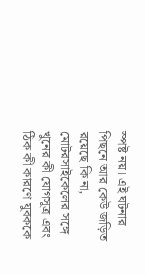স্পষ্ট নয়। এই ঘটনার পিছনে আর কেউ জড়িত রয়েছে কি না, মোটরসাইকেলের সঙ্গে খুনের কী যোগসূত্র এবং ঠিক কী কারণে যুবককে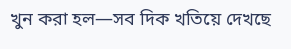খুন করা হল—সব দিক খতিয়ে দেখছে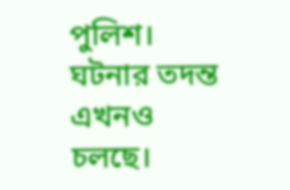পুলিশ। ঘটনার তদন্ত এখনও চলছে।